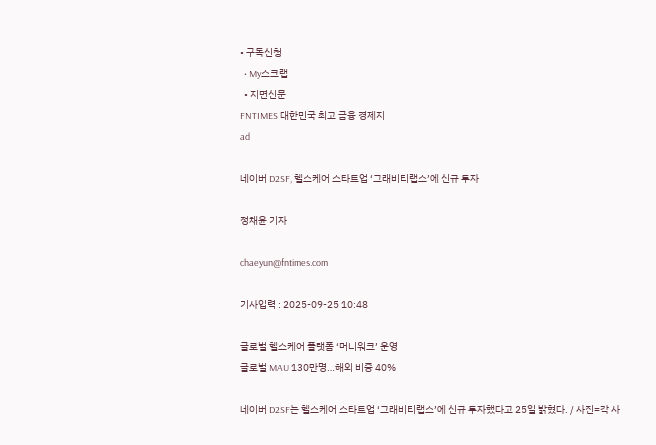• 구독신청
  • My스크랩
  • 지면신문
FNTIMES 대한민국 최고 금융 경제지
ad

네이버 D2SF, 헬스케어 스타트업 ‘그래비티랩스’에 신규 투자

정채윤 기자

chaeyun@fntimes.com

기사입력 : 2025-09-25 10:48

글로벌 헬스케어 플랫폼 ‘머니워크’ 운영
글로벌 MAU 130만명…해외 비중 40%

네이버 D2SF는 헬스케어 스타트업 ‘그래비티랩스’에 신규 투자했다고 25일 밝혔다. / 사진=각 사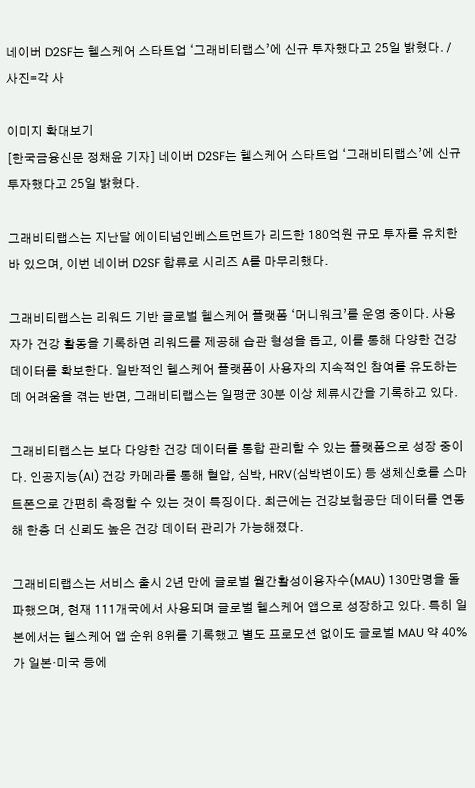네이버 D2SF는 헬스케어 스타트업 ‘그래비티랩스’에 신규 투자했다고 25일 밝혔다. / 사진=각 사

이미지 확대보기
[한국금융신문 정채윤 기자] 네이버 D2SF는 헬스케어 스타트업 ‘그래비티랩스’에 신규 투자했다고 25일 밝혔다.

그래비티랩스는 지난달 에이티넘인베스트먼트가 리드한 180억원 규모 투자를 유치한 바 있으며, 이번 네이버 D2SF 합류로 시리즈 A를 마무리했다.

그래비티랩스는 리워드 기반 글로벌 헬스케어 플랫폼 ‘머니워크’를 운영 중이다. 사용자가 건강 활동을 기록하면 리워드를 제공해 습관 형성을 돕고, 이를 통해 다양한 건강 데이터를 확보한다. 일반적인 헬스케어 플랫폼이 사용자의 지속적인 참여를 유도하는 데 어려움을 겪는 반면, 그래비티랩스는 일평균 30분 이상 체류시간을 기록하고 있다.

그래비티랩스는 보다 다양한 건강 데이터를 통합 관리할 수 있는 플랫폼으로 성장 중이다. 인공지능(AI) 건강 카메라를 통해 혈압, 심박, HRV(심박변이도) 등 생체신호를 스마트폰으로 간편히 측정할 수 있는 것이 특징이다. 최근에는 건강보험공단 데이터를 연동해 한층 더 신뢰도 높은 건강 데이터 관리가 가능해졌다.

그래비티랩스는 서비스 출시 2년 만에 글로벌 월간활성이용자수(MAU) 130만명을 돌파했으며, 현재 111개국에서 사용되며 글로벌 헬스케어 앱으로 성장하고 있다. 특히 일본에서는 헬스케어 앱 순위 8위를 기록했고 별도 프로모션 없이도 글로벌 MAU 약 40%가 일본·미국 등에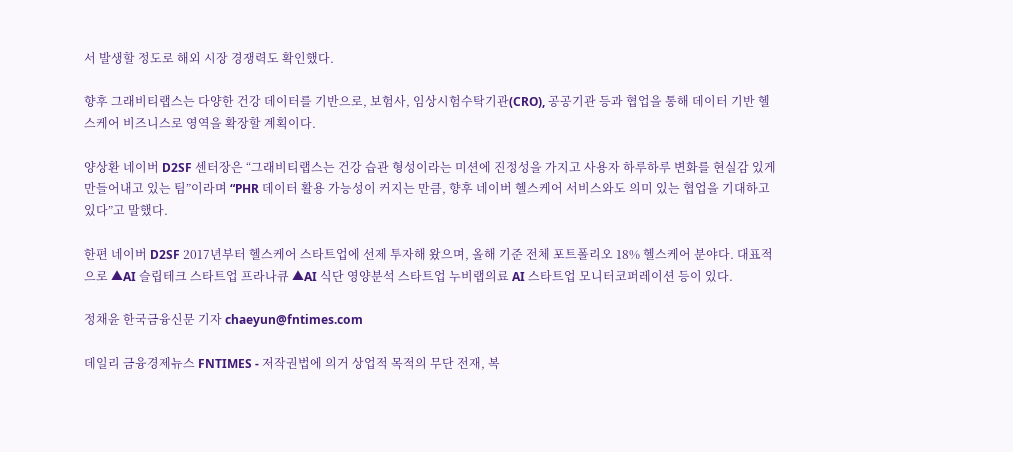서 발생할 정도로 해외 시장 경쟁력도 확인했다.

향후 그래비티랩스는 다양한 건강 데이터를 기반으로, 보험사, 임상시험수탁기관(CRO), 공공기관 등과 협업을 통해 데이터 기반 헬스케어 비즈니스로 영역을 확장할 계획이다.

양상환 네이버 D2SF 센터장은 “그래비티랩스는 건강 습관 형성이라는 미션에 진정성을 가지고 사용자 하루하루 변화를 현실감 있게 만들어내고 있는 팀”이라며 “PHR 데이터 활용 가능성이 커지는 만큼, 향후 네이버 헬스케어 서비스와도 의미 있는 협업을 기대하고 있다”고 말했다.

한편 네이버 D2SF 2017년부터 헬스케어 스타트업에 선제 투자해 왔으며, 올해 기준 전체 포트폴리오 18% 헬스케어 분야다. 대표적으로 ▲AI 슬립테크 스타트업 프라나큐 ▲AI 식단 영양분석 스타트업 누비랩의료 AI 스타트업 모니터코퍼레이션 등이 있다.

정채윤 한국금융신문 기자 chaeyun@fntimes.com

데일리 금융경제뉴스 FNTIMES - 저작권법에 의거 상업적 목적의 무단 전재, 복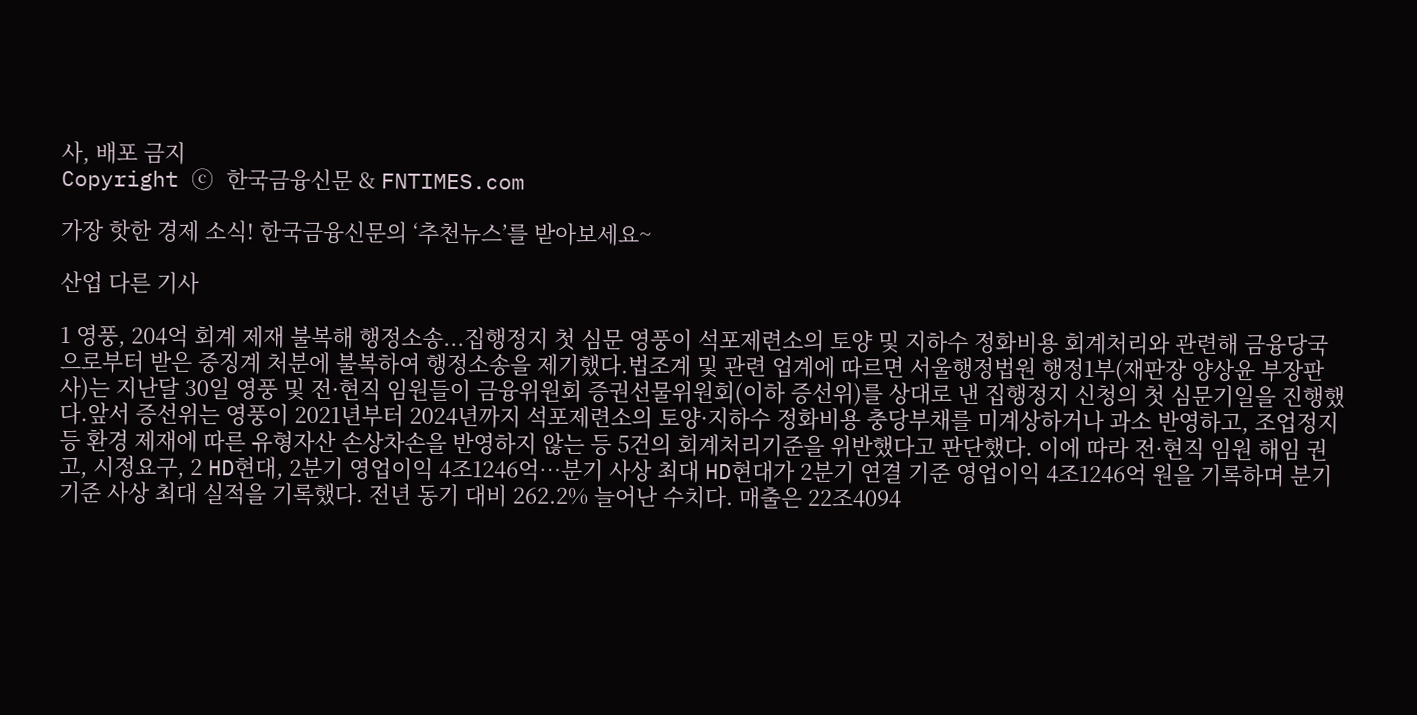사, 배포 금지
Copyright ⓒ 한국금융신문 & FNTIMES.com

가장 핫한 경제 소식! 한국금융신문의 ‘추천뉴스’를 받아보세요~

산업 다른 기사

1 영풍, 204억 회계 제재 불복해 행정소송...집행정지 첫 심문 영풍이 석포제련소의 토양 및 지하수 정화비용 회계처리와 관련해 금융당국으로부터 받은 중징계 처분에 불복하여 행정소송을 제기했다.법조계 및 관련 업계에 따르면 서울행정법원 행정1부(재판장 양상윤 부장판사)는 지난달 30일 영풍 및 전·현직 임원들이 금융위원회 증권선물위원회(이하 증선위)를 상대로 낸 집행정지 신청의 첫 심문기일을 진행했다.앞서 증선위는 영풍이 2021년부터 2024년까지 석포제련소의 토양·지하수 정화비용 충당부채를 미계상하거나 과소 반영하고, 조업정지 등 환경 제재에 따른 유형자산 손상차손을 반영하지 않는 등 5건의 회계처리기준을 위반했다고 판단했다. 이에 따라 전·현직 임원 해임 권고, 시정요구, 2 HD현대, 2분기 영업이익 4조1246억…분기 사상 최대 HD현대가 2분기 연결 기준 영업이익 4조1246억 원을 기록하며 분기 기준 사상 최대 실적을 기록했다. 전년 동기 대비 262.2% 늘어난 수치다. 매출은 22조4094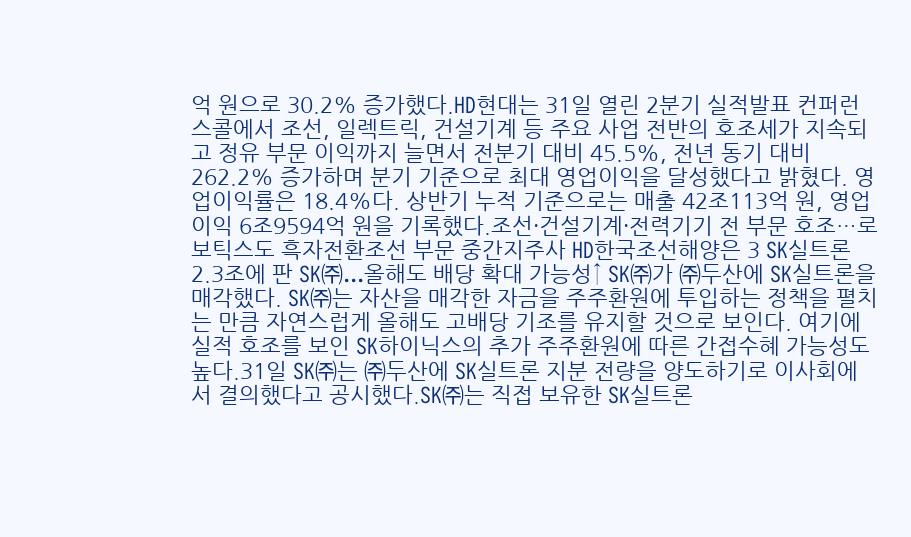억 원으로 30.2% 증가했다.HD현대는 31일 열린 2분기 실적발표 컨퍼런스콜에서 조선, 일렉트릭, 건설기계 등 주요 사업 전반의 호조세가 지속되고 정유 부문 이익까지 늘면서 전분기 대비 45.5%, 전년 동기 대비 262.2% 증가하며 분기 기준으로 최대 영업이익을 달성했다고 밝혔다. 영업이익률은 18.4%다. 상반기 누적 기준으로는 매출 42조113억 원, 영업이익 6조9594억 원을 기록했다.조선·건설기계·전력기기 전 부문 호조…로보틱스도 흑자전환조선 부문 중간지주사 HD한국조선해양은 3 SK실트론 2.3조에 판 SK㈜...올해도 배당 확대 가능성↑ SK㈜가 ㈜두산에 SK실트론을 매각했다. SK㈜는 자산을 매각한 자금을 주주환원에 투입하는 정책을 펼치는 만큼 자연스럽게 올해도 고배당 기조를 유지할 것으로 보인다. 여기에 실적 호조를 보인 SK하이닉스의 추가 주주환원에 따른 간접수혜 가능성도 높다.31일 SK㈜는 ㈜두산에 SK실트론 지분 전량을 양도하기로 이사회에서 결의했다고 공시했다.SK㈜는 직접 보유한 SK실트론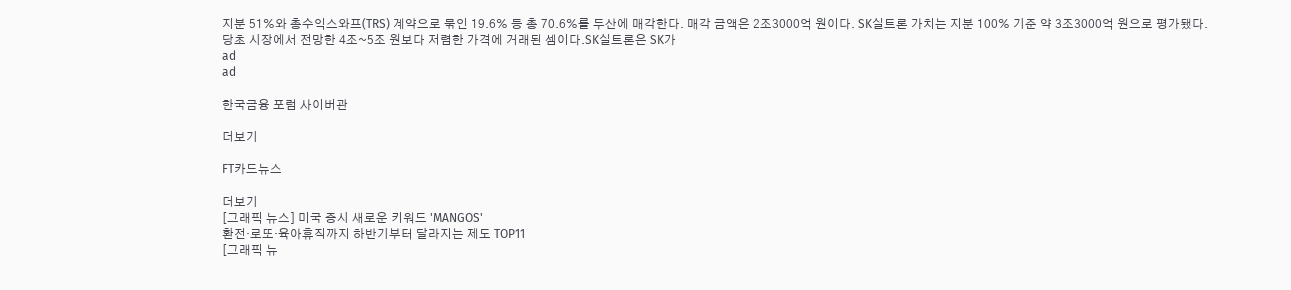지분 51%와 총수익스와프(TRS) 계약으로 묶인 19.6% 등 총 70.6%를 두산에 매각한다. 매각 금액은 2조3000억 원이다. SK실트론 가치는 지분 100% 기준 약 3조3000억 원으로 평가됐다. 당초 시장에서 전망한 4조~5조 원보다 저렴한 가격에 거래된 셈이다.SK실트론은 SK가
ad
ad

한국금융 포럼 사이버관

더보기

FT카드뉴스

더보기
[그래픽 뉴스] 미국 증시 새로운 키워드 'MANGOS'
환전·로또·육아휴직까지 하반기부터 달라지는 제도 TOP11
[그래픽 뉴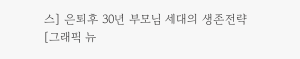스] 은퇴후 30년 부모님 세대의 생존전략
[그래픽 뉴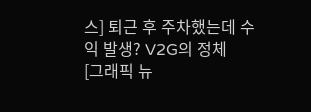스] 퇴근 후 주차했는데 수익 발생? V2G의 정체
[그래픽 뉴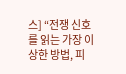스] “전쟁 신호를 읽는 가장 이상한 방법, 피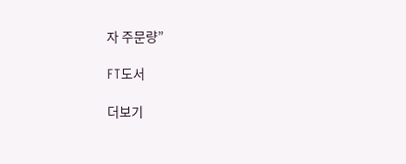자 주문량”

FT도서

더보기